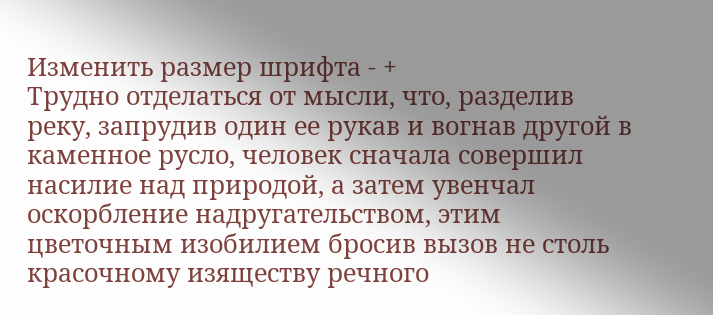Изменить размер шрифта - +
Трудно отделаться от мысли, что, разделив реку, запрудив один ее рукав и вогнав другой в каменное русло, человек сначала совершил насилие над природой, а затем увенчал оскорбление надругательством, этим цветочным изобилием бросив вызов не столь красочному изяществу речного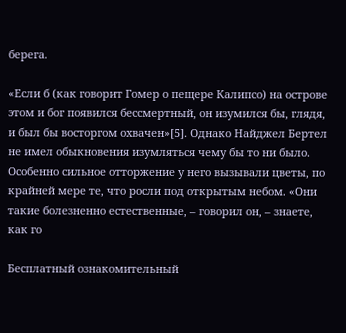берега.

«Если б (как говорит Гомер о пещере Калипсо) на острове этом и бог появился бессмертный, он изумился бы, глядя, и был бы восторгом охвачен»[5]. Однако Найджел Бертел не имел обыкновения изумляться чему бы то ни было. Особенно сильное отторжение у него вызывали цветы, по крайней мере те, что росли под открытым небом. «Они такие болезненно естественные, – говорил он, – знаете, как го

Бесплатный ознакомительный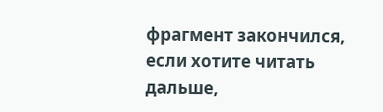фрагмент закончился, если хотите читать дальше,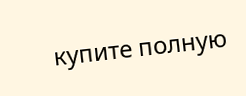купите полную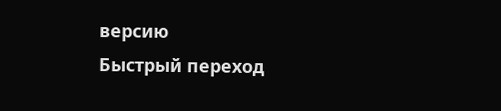версию
Быстрый переход